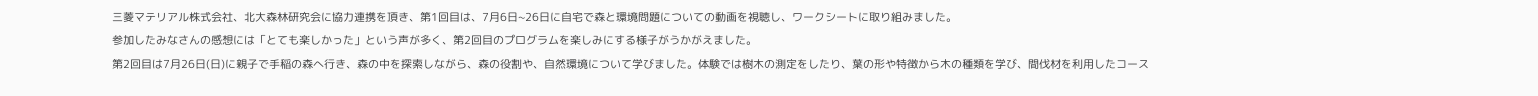三菱マテリアル株式会社、北大森林研究会に協力連携を頂き、第1回目は、7月6日~26日に自宅で森と環境問題についての動画を視聴し、ワークシートに取り組みました。
参加したみなさんの感想には「とても楽しかった」という声が多く、第2回目のプログラムを楽しみにする様子がうかがえました。
第2回目は7月26日(日)に親子で手稲の森へ行き、森の中を探索しながら、森の役割や、自然環境について学びました。体験では樹木の測定をしたり、葉の形や特徴から木の種類を学び、間伐材を利用したコース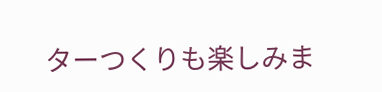ターつくりも楽しみま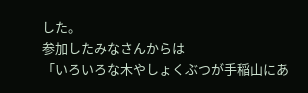した。
参加したみなさんからは
「いろいろな木やしょくぶつが手稲山にあ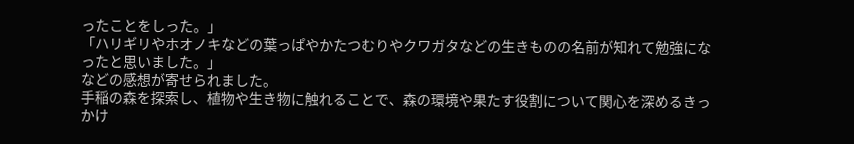ったことをしった。」
「ハリギリやホオノキなどの葉っぱやかたつむりやクワガタなどの生きものの名前が知れて勉強になったと思いました。」
などの感想が寄せられました。
手稲の森を探索し、植物や生き物に触れることで、森の環境や果たす役割について関心を深めるきっかけ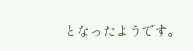となったようです。